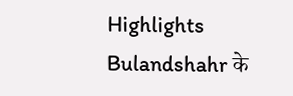Highlights Bulandshahr के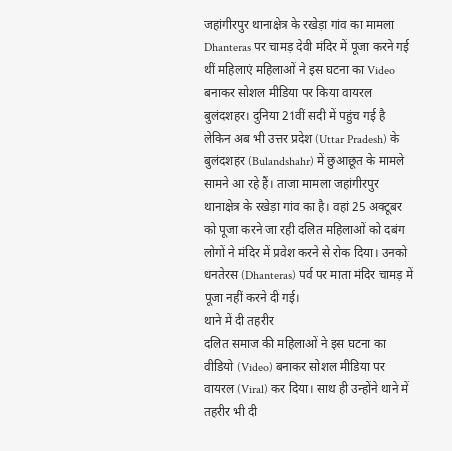जहांगीरपुर थानाक्षेत्र के रखेड़ा गांव का मामला Dhanteras पर चामड़ देवी मंदिर में पूजा करने गई थीं महिलाएं महिलाओं ने इस घटना का Video बनाकर सोशल मीडिया पर किया वायरल
बुलंदशहर। दुनिया 21वीं सदी में पहुंच गई है लेकिन अब भी उत्तर प्रदेश (Uttar Pradesh) के बुलंदशहर (Bulandshahr) में छुआछूत के मामले सामने आ रहे हैं। ताजा मामला जहांगीरपुर थानाक्षेत्र के रखेड़ा गांव का है। वहां 25 अक्टूबर को पूजा करने जा रही दलित महिलाओं को दबंग लोगों ने मंदिर में प्रवेश करने से रोक दिया। उनको धनतेरस (Dhanteras) पर्व पर माता मंदिर चामड़ में पूजा नहीं करने दी गई।
थाने में दी तहरीर
दलित समाज की महिलाओं ने इस घटना का वीडियो (Video) बनाकर सोशल मीडिया पर वायरल (Viral) कर दिया। साथ ही उन्होंने थाने में तहरीर भी दी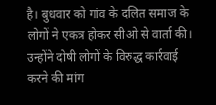है। बुधवार को गांव के दलित समाज के लोगों ने एकत्र होकर सीओ से वार्ता की। उन्होंने दोषी लोगों के विरुद्ध कार्रवाई करने की मांग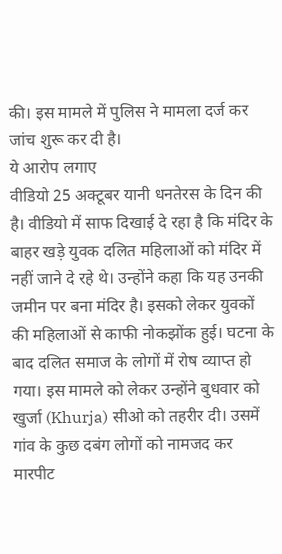की। इस मामले में पुलिस ने मामला दर्ज कर जांच शुरू कर दी है।
ये आरोप लगाए
वीडियो 25 अक्टूबर यानी धनतेरस के दिन की है। वीडियो में साफ दिखाई दे रहा है कि मंदिर के बाहर खड़े युवक दलित महिलाओं को मंदिर में नहीं जाने दे रहे थे। उन्होंने कहा कि यह उनकी जमीन पर बना मंदिर है। इसको लेकर युवकों की महिलाओं से काफी नोकझोंक हुई। घटना के बाद दलित समाज के लोगों में रोष व्याप्त हो गया। इस मामले को लेकर उन्होंने बुधवार को खुर्जा (Khurja) सीओ को तहरीर दी। उसमें गांव के कुछ दबंग लोगों को नामजद कर मारपीट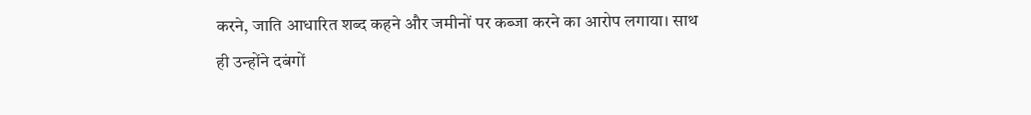करने, जाति आधारित शब्द कहने और जमीनों पर कब्जा करने का आरोप लगाया। साथ ही उन्होंने दबंगों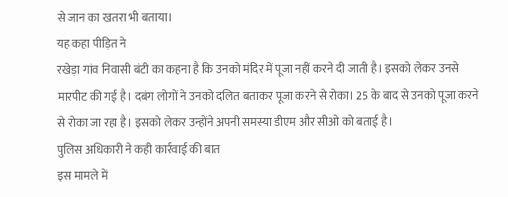से जान का खतरा भी बताया।
यह कहा पीड़ित ने
रखेड़ा गांव निवासी बंटी का कहना है कि उनको मंदिर में पूजा नहीं करने दी जाती है। इसको लेकर उनसे मारपीट की गई है। दबंग लोगों ने उनको दलित बताकर पूजा करने से रोका। 25 के बाद से उनको पूजा करने से रोका जा रहा है। इसको लेकर उन्होंने अपनी समस्या डीएम और सीओ को बताई है।
पुलिस अधिकारी ने कही कार्रवाई की बात
इस मामले में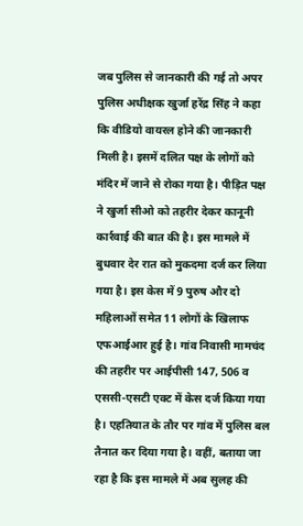जब पुलिस से जानकारी की गई तो अपर पुलिस अधीक्षक खुर्जा हरेंद्र सिंह ने कहा कि वीडियो वायरल होने की जानकारी मिली है। इसमें दलित पक्ष के लोगों को मंदिर में जाने से रोका गया है। पीड़ित पक्ष ने खुर्जा सीओ को तहरीर देकर कानूनी कार्रवाई की बात की है। इस मामले में बुधवार देर रात को मुकदमा दर्ज कर लिया गया है। इस केस में 9 पुरुष और दो महिलाओं समेत 11 लोगों के खिलाफ एफआईआर हुई है। गांव निवासी मामचंद की तहरीर पर आईपीसी 147, 506 व एससी-एसटी एक्ट में केस दर्ज किया गया है। एहतियात के तौर पर गांव में पुलिस बल तैनात कर दिया गया है। वहीं, बताया जा रहा है कि इस मामले में अब सुलह की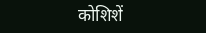कोशिशें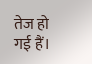तेज हो गई हैं।